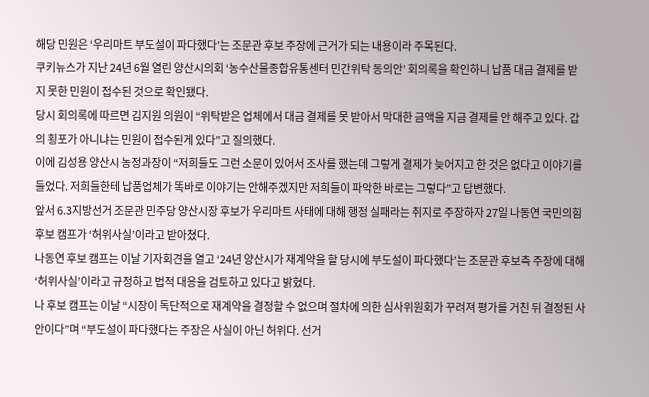해당 민원은 ‘우리마트 부도설이 파다했다’는 조문관 후보 주장에 근거가 되는 내용이라 주목된다.
쿠키뉴스가 지난 24년 6월 열린 양산시의회 ‘농수산물종합유통센터 민간위탁 동의안’ 회의록을 확인하니 납품 대금 결제를 받지 못한 민원이 접수된 것으로 확인됐다.
당시 회의록에 따르면 김지원 의원이 “위탁받은 업체에서 대금 결제를 못 받아서 막대한 금액을 지금 결제를 안 해주고 있다. 갑의 횡포가 아니냐는 민원이 접수된게 있다”고 질의했다.
이에 김성용 양산시 농정과장이 “저희들도 그런 소문이 있어서 조사를 했는데 그렇게 결제가 늦어지고 한 것은 없다고 이야기를 들었다. 저희들한테 납품업체가 똑바로 이야기는 안해주겠지만 저희들이 파악한 바로는 그렇다”고 답변했다.
앞서 6.3지방선거 조문관 민주당 양산시장 후보가 우리마트 사태에 대해 행정 실패라는 취지로 주장하자 27일 나동연 국민의힘 후보 캠프가 ‘허위사실’이라고 받아쳤다.
나동연 후보 캠프는 이날 기자회견을 열고 ‘24년 양산시가 재계약을 할 당시에 부도설이 파다했다’는 조문관 후보측 주장에 대해 ‘허위사실’이라고 규정하고 법적 대응을 검토하고 있다고 밝혔다.
나 후보 캠프는 이날 “시장이 독단적으로 재계약을 결정할 수 없으며 절차에 의한 심사위원회가 꾸려져 평가를 거친 뒤 결정된 사안이다”며 “부도설이 파다했다는 주장은 사실이 아닌 허위다. 선거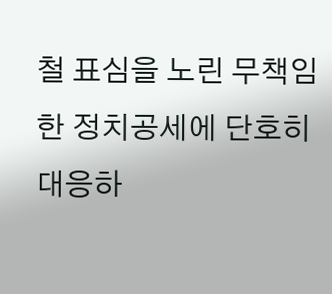철 표심을 노린 무책임한 정치공세에 단호히 대응하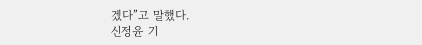겠다”고 말했다.
신정윤 기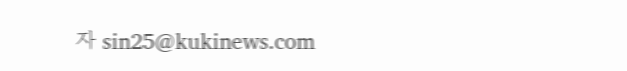자 sin25@kukinews.com